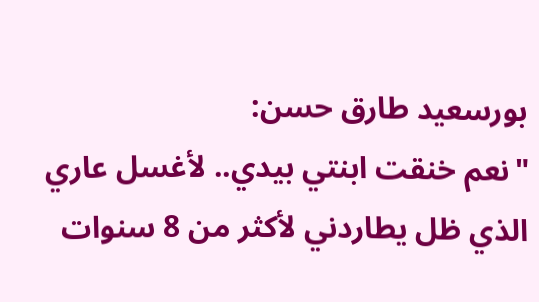بورسعيد طارق حسن:
"نعم خنقت ابنتي بيدي.. لأغسل عاري الذي ظل يطاردني لأكثر من 8 سنوات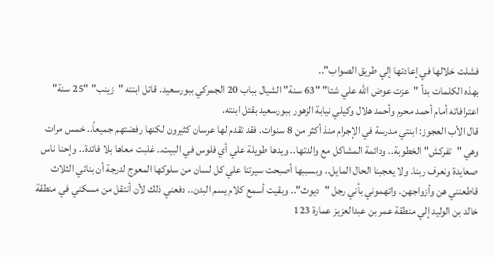فشلت خلالها في إعادتها إلي طريق الصواب"..
بهذه الكلمات بدأ "عزت عوض الله علي شتا" "63 سنة" الشيال بباب 20 الجمركي ببورسعيد. قاتل ابنته "زينب" "25 سنة" اعترافاته أمام أحمد محرم وأحمد هلال وكيلي نيابة الزهور ببورسعيد بقتل ابنته.
قال الأب العجوز: ابنتي مدرسة في الإجرام منذ أكثر من 8 سنوات. فقد تقدم لها عرسان كثيرون لكنها رفضتهم جميعاً.. خمس مرات وهي "تفركش" الخطوبة.. ودائمة المشاكل مع والدتها.. ويدها طويلة علي أي فلوس في البيت.. غلبت معاها بلا فائدة.. وإحنا ناس صعايدة ونعرف ربنا. ولا يعجبنا الحال المايل.. وبسببها أصبحت سيرتنا علي كل لسان من سلوكها المعوج لدرجة أن بناتي الثلاث قاطعنني هن وأزواجهن. واتهموني بأني رجل "ديوث".. وبقيت أسمع كلام يسم البدن.. دفعني ذلك لأن أنتقل من مسكني في منطقة خالد بن الوليد إلي منطقة عمر بن عبدالعزيز عمارة 123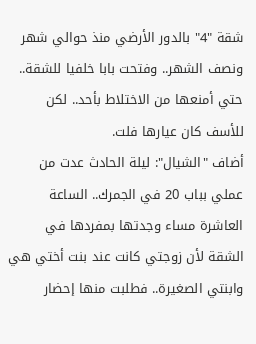شقة "4" بالدور الأرضي منذ حوالي شهر ونصف الشهر.. وفتحت بابا خلفيا للشقة.. حتي أمنعها من الاختلاط بأحد.. لكن للأسف كان عيارها فلت.
أضاف "الشيال": ليلة الحادث عدت من عملي بباب 20 في الجمرك.. الساعة العاشرة مساء وجدتها بمفردها في الشقة لأن زوجتي كانت عند بنت أختي هي وابنتي الصغيرة.. فطلبت منها إحضار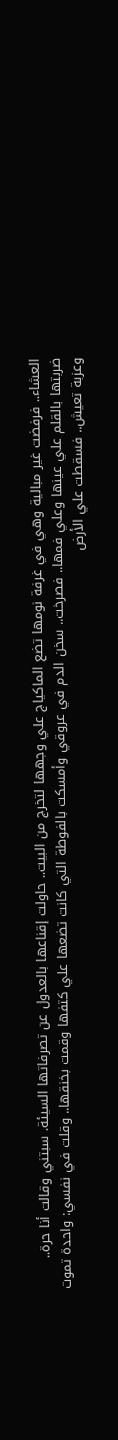العشاء.. فرفضت غير مبالية وهي في غرفة نومها تضع الماكياج علي وجهها لتخرج من البيت.. حاولت إقناعها بالعدول عن تصرفاتها السيئة. سبتني وقالت أنا حرة.. ضربتها بالقلم علي عينها وعلي فمها.. فصرخت.. سخن الدم في عروقي وأمسكت بالفوطة التي كانت تضعها علي كتفها وقمت بخنقها.. وقلت في نفسي: واحدة تموت وعزبة تعيش.. فسقطت علي الأرض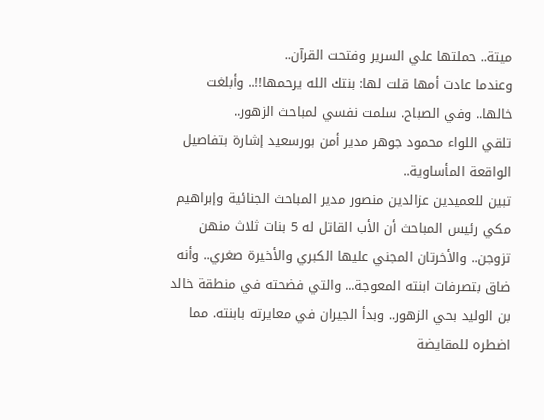ميتة.. حملتها علي السرير وفتحت القرآن..
وعندما عادت أمها قلت لها: بنتك الله يرحمها!!.. وأبلغت خالها.. وفي الصباح. سلمت نفسي لمباحث الزهور..
تلقي اللواء محمود جوهر مدير أمن بورسعيد إشارة بتفاصيل الواقعة المأساوية..
تبين للعميدين عزالدين منصور مدير المباحث الجنائية وإبراهيم مكي رئيس المباحث أن الأب القاتل له 5 بنات ثلاث منهن تزوجن.. والأخرتان المجني عليها الكبري والأخيرة صغري.. وأنه ضاق بتصرفات ابنته المعوجة... والتي فضحته في منطقة خالد بن الوليد بحي الزهور.. وبدأ الجيران في معايرته بابنته. مما اضطره للمقايضة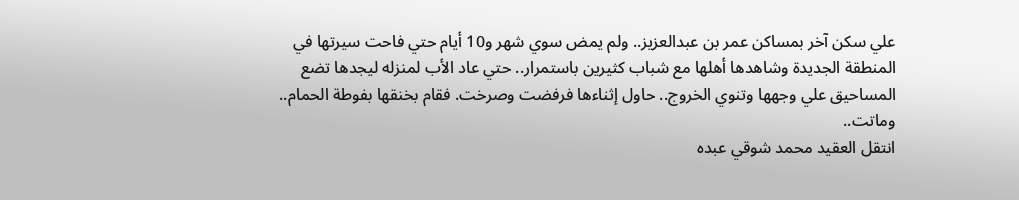علي سكن آخر بمساكن عمر بن عبدالعزيز.. ولم يمض سوي شهر و10 أيام حتي فاحت سيرتها في المنطقة الجديدة وشاهدها أهلها مع شباب كثيرين باستمرار.. حتي عاد الأب لمنزله ليجدها تضع المساحيق علي وجهها وتنوي الخروج.. حاول إثناءها فرفضت وصرخت. فقام بخنقها بفوطة الحمام.. وماتت..
انتقل العقيد محمد شوقي عبده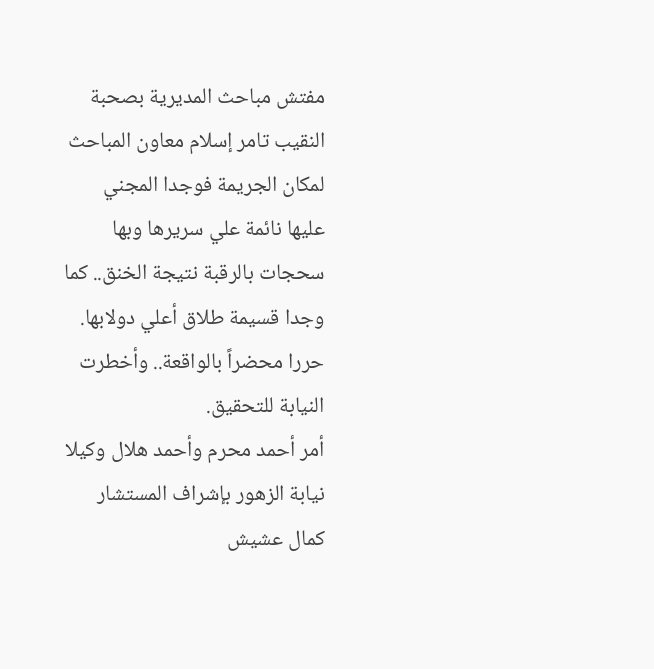مفتش مباحث المديرية بصحبة النقيب تامر إسلام معاون المباحث لمكان الجريمة فوجدا المجني عليها نائمة علي سريرها وبها سحجات بالرقبة نتيجة الخنق.. كما وجدا قسيمة طلاق أعلي دولابها. حررا محضراً بالواقعة.. وأخطرت النيابة للتحقيق.
أمر أحمد محرم وأحمد هلال وكيلا نيابة الزهور بإشراف المستشار كمال عشيش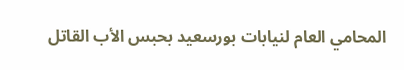المحامي العام لنيابات بورسعيد بحبس الأب القاتل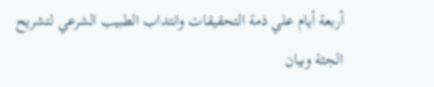أربعة أيام علي ذمة التحقيقات وانتداب الطبيب الشرعي لتشريح الجثة وبيان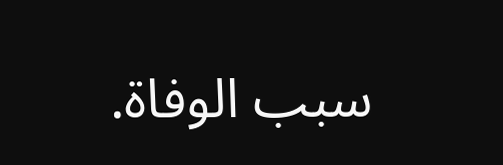سبب الوفاة.